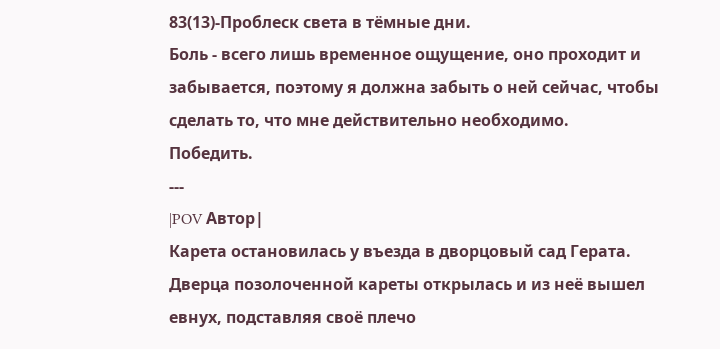83(13)-Проблеск света в тёмные дни.
Боль - всего лишь временное ощущение, оно проходит и забывается, поэтому я должна забыть о ней сейчас, чтобы сделать то, что мне действительно необходимо.
Победить.
---
|POV Автор|
Карета остановилась у въезда в дворцовый сад Герата. Дверца позолоченной кареты открылась и из неё вышел евнух, подставляя своё плечо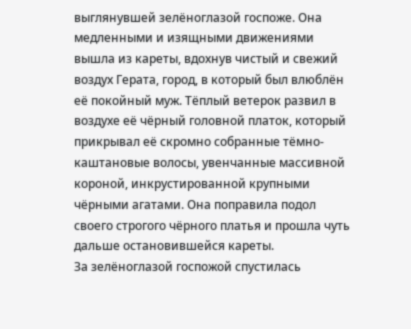выглянувшей зелёноглазой госпоже. Она медленными и изящными движениями вышла из кареты, вдохнув чистый и свежий воздух Герата, город, в который был влюблён её покойный муж. Тёплый ветерок развил в воздухе её чёрный головной платок, который прикрывал её скромно собранные тёмно-каштановые волосы, увенчанные массивной короной, инкрустированной крупными чёрными агатами. Она поправила подол своего строгого чёрного платья и прошла чуть дальше остановившейся кареты.
За зелёноглазой госпожой спустилась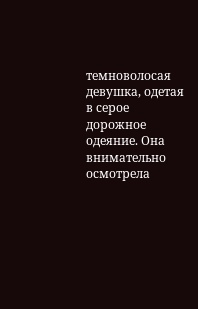темноволосая девушка, одетая в серое дорожное одеяние. Она внимательно осмотрела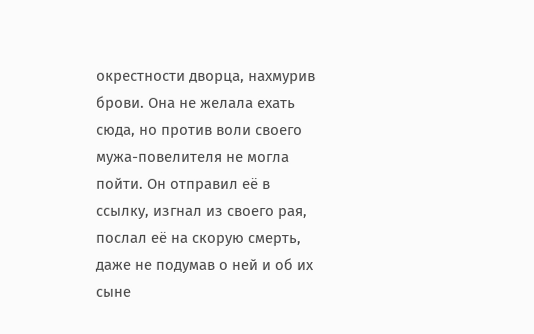окрестности дворца, нахмурив брови. Она не желала ехать сюда, но против воли своего мужа-повелителя не могла пойти. Он отправил её в ссылку, изгнал из своего рая, послал её на скорую смерть, даже не подумав о ней и об их сыне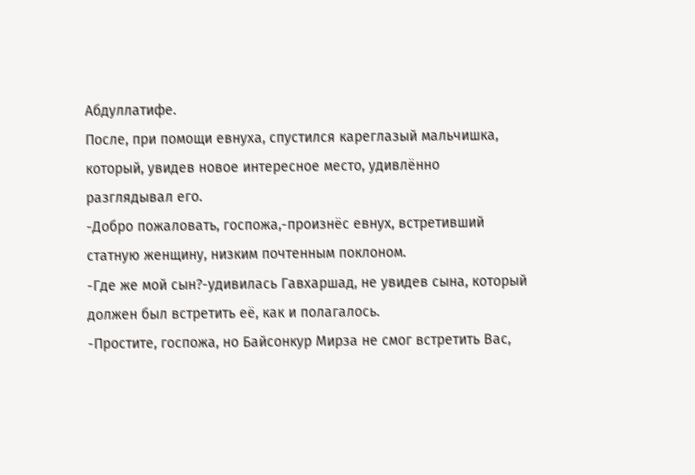Абдуллатифе.
После, при помощи евнуха, спустился кареглазый мальчишка, который, увидев новое интересное место, удивлённо разглядывал его.
-Добро пожаловать, госпожа,-произнёс евнух, встретивший статную женщину, низким почтенным поклоном.
-Где же мой сын?-удивилась Гавхаршад, не увидев сына, который должен был встретить её, как и полагалось.
-Простите, госпожа, но Байсонкур Мирза не смог встретить Вас,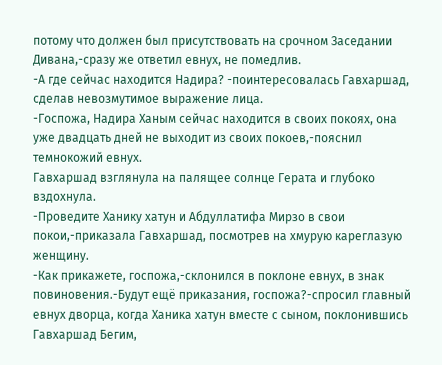потому что должен был присутствовать на срочном Заседании Дивана,-сразу же ответил евнух, не помедлив.
-А где сейчас находится Надира? -поинтересовалась Гавхаршад, сделав невозмутимое выражение лица.
-Госпожа, Надира Ханым сейчас находится в своих покоях, она уже двадцать дней не выходит из своих покоев,-пояснил темнокожий евнух.
Гавхаршад взглянула на палящее солнце Герата и глубоко вздохнула.
-Проведите Ханику хатун и Абдуллатифа Мирзо в свои покои,-приказала Гавхаршад, посмотрев на хмурую кареглазую женщину.
-Как прикажете, госпожа,-склонился в поклоне евнух, в знак повиновения.-Будут ещё приказания, госпожа?-спросил главный евнух дворца, когда Ханика хатун вместе с сыном, поклонившись Гавхаршад Бегим,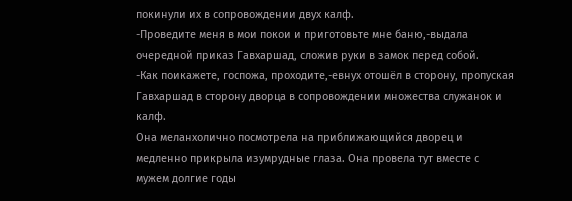покинули их в сопровождении двух калф.
-Проведите меня в мои покои и приготовьте мне баню,-выдала очередной приказ Гавхаршад, сложив руки в замок перед собой.
-Как поикажете, госпожа, проходите,-евнух отошёл в сторону, пропуская Гавхаршад в сторону дворца в сопровождении множества служанок и калф.
Она меланхолично посмотрела на приближающийся дворец и медленно прикрыла изумрудные глаза. Она провела тут вместе с мужем долгие годы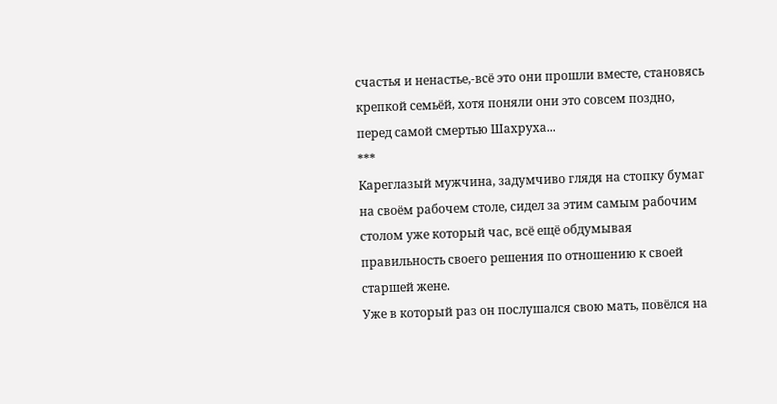счастья и ненастье,-всё это они прошли вместе, становясь крепкой семьёй, хотя поняли они это совсем поздно, перед самой смертью Шахруха...
***
Кареглазый мужчина, задумчиво глядя на стопку бумаг на своём рабочем столе, сидел за этим самым рабочим столом уже который час, всё ещё обдумывая правильность своего решения по отношению к своей старшей жене.
Уже в который раз он послушался свою мать, повёлся на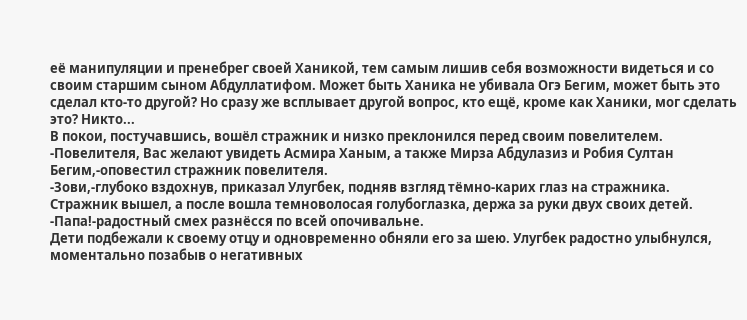её манипуляции и пренебрег своей Ханикой, тем самым лишив себя возможности видеться и со своим старшим сыном Абдуллатифом. Может быть Ханика не убивала Огэ Бегим, может быть это сделал кто-то другой? Но сразу же всплывает другой вопрос, кто ещё, кроме как Ханики, мог сделать это? Никто...
В покои, постучавшись, вошёл стражник и низко преклонился перед своим повелителем.
-Повелителя, Вас желают увидеть Асмира Ханым, а также Мирза Абдулазиз и Робия Султан Бегим,-оповестил стражник повелителя.
-Зови,-глубоко вздохнув, приказал Улугбек, подняв взгляд тёмно-карих глаз на стражника.
Стражник вышел, а после вошла темноволосая голубоглазка, держа за руки двух своих детей.
-Папа!-радостный смех разнёсся по всей опочивальне.
Дети подбежали к своему отцу и одновременно обняли его за шею. Улугбек радостно улыбнулся, моментально позабыв о негативных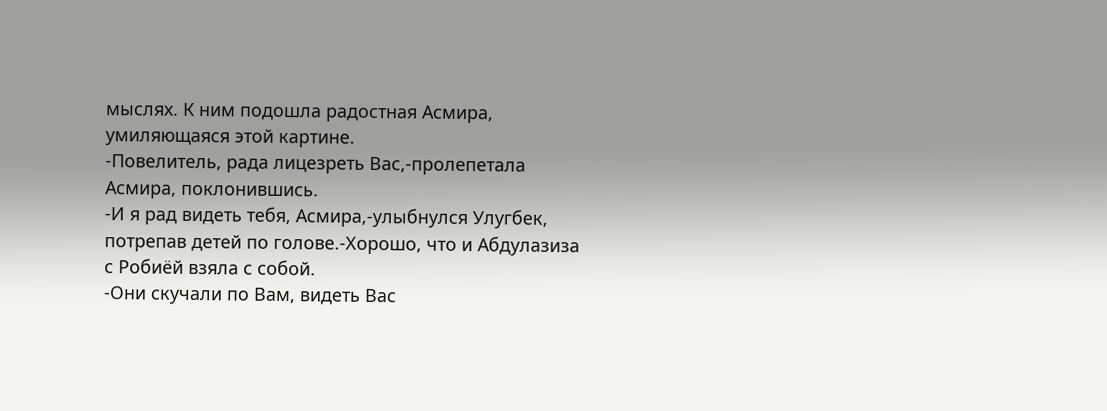мыслях. К ним подошла радостная Асмира, умиляющаяся этой картине.
-Повелитель, рада лицезреть Вас,-пролепетала Асмира, поклонившись.
-И я рад видеть тебя, Асмира,-улыбнулся Улугбек, потрепав детей по голове.-Хорошо, что и Абдулазиза с Робиёй взяла с собой.
-Они скучали по Вам, видеть Вас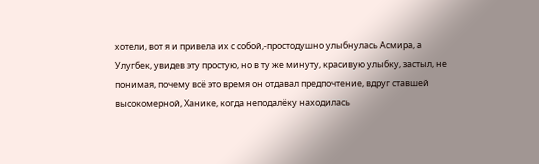хотели, вот я и привела их с собой,-простодушно улыбнулась Асмира, а Улугбек, увидев эту простую, но в ту же минуту, красивую улыбку, застыл, не понимая, почему всё это время он отдавал предпочтение, вдруг ставшей высокомерной, Ханике, когда неподалёку находилась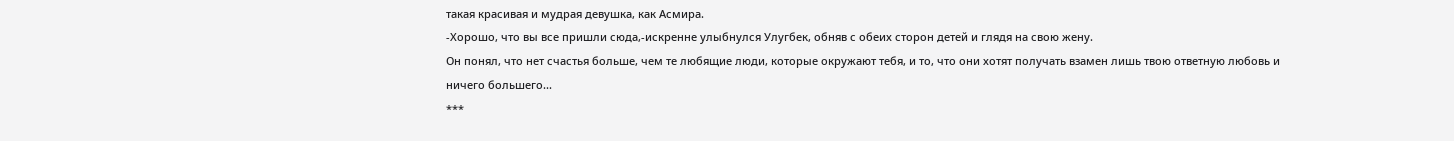такая красивая и мудрая девушка, как Асмира.
-Хорошо, что вы все пришли сюда,-искренне улыбнулся Улугбек, обняв с обеих сторон детей и глядя на свою жену.
Он понял, что нет счастья больше, чем те любящие люди, которые окружают тебя, и то, что они хотят получать взамен лишь твою ответную любовь и ничего большего...
***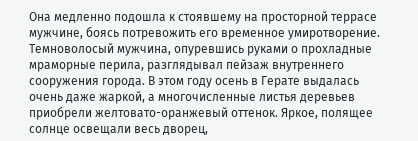Она медленно подошла к стоявшему на просторной террасе мужчине, боясь потревожить его временное умиротворение. Темноволосый мужчина, опуревшись руками о прохладные мраморные перила, разглядывал пейзаж внутреннего сооружения города. В этом году осень в Герате выдалась очень даже жаркой, а многочисленные листья деревьев приобрели желтовато-оранжевый оттенок. Яркое, полящее солнце освещали весь дворец,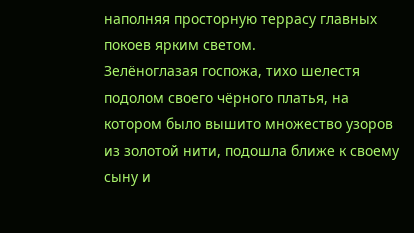наполняя просторную террасу главных покоев ярким светом.
Зелёноглазая госпожа, тихо шелестя подолом своего чёрного платья, на котором было вышито множество узоров из золотой нити, подошла ближе к своему сыну и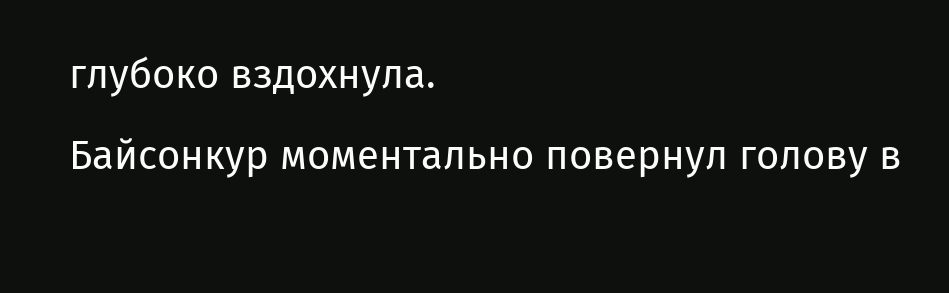глубоко вздохнула.
Байсонкур моментально повернул голову в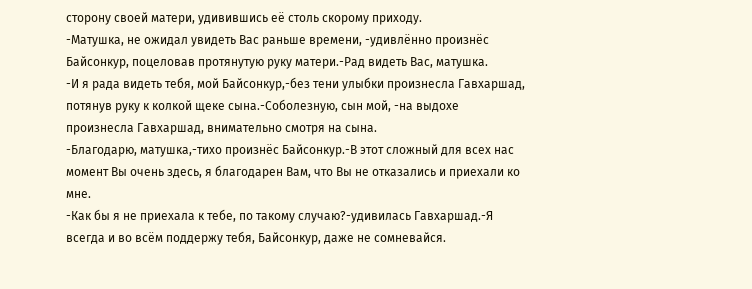сторону своей матери, удивившись её столь скорому приходу.
-Матушка, не ожидал увидеть Вас раньше времени, -удивлённо произнёс Байсонкур, поцеловав протянутую руку матери.-Рад видеть Вас, матушка.
-И я рада видеть тебя, мой Байсонкур,-без тени улыбки произнесла Гавхаршад, потянув руку к колкой щеке сына.-Соболезную, сын мой, -на выдохе произнесла Гавхаршад, внимательно смотря на сына.
-Благодарю, матушка,-тихо произнёс Байсонкур.-В этот сложный для всех нас момент Вы очень здесь, я благодарен Вам, что Вы не отказались и приехали ко мне.
-Как бы я не приехала к тебе, по такому случаю?-удивилась Гавхаршад.-Я всегда и во всём поддержу тебя, Байсонкур, даже не сомневайся.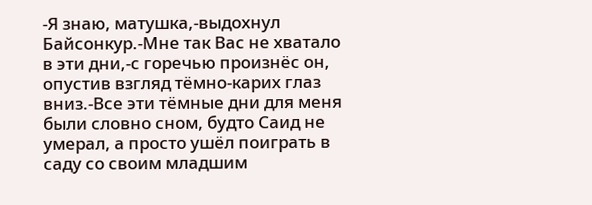-Я знаю, матушка,-выдохнул Байсонкур.-Мне так Вас не хватало в эти дни,-с горечью произнёс он, опустив взгляд тёмно-карих глаз вниз.-Все эти тёмные дни для меня были словно сном, будто Саид не умерал, а просто ушёл поиграть в саду со своим младшим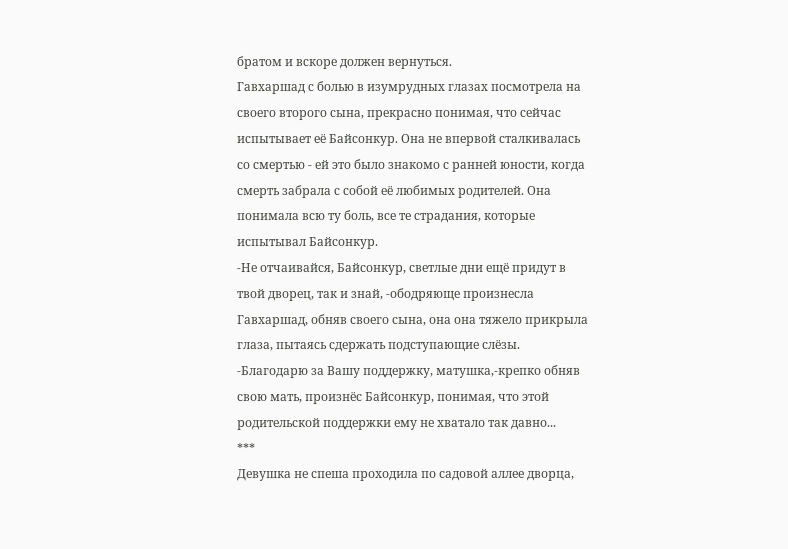братом и вскоре должен вернуться.
Гавхаршад с болью в изумрудных глазах посмотрела на своего второго сына, прекрасно понимая, что сейчас испытывает её Байсонкур. Она не впервой сталкивалась со смертью - ей это было знакомо с ранней юности, когда смерть забрала с собой её любимых родителей. Она понимала всю ту боль, все те страдания, которые испытывал Байсонкур.
-Не отчаивайся, Байсонкур, светлые дни ещё придут в твой дворец, так и знай, -ободряюще произнесла Гавхаршад, обняв своего сына, она она тяжело прикрыла глаза, пытаясь сдержать подступающие слёзы.
-Благодарю за Вашу поддержку, матушка,-крепко обняв свою мать, произнёс Байсонкур, понимая, что этой родительской поддержки ему не хватало так давно...
***
Девушка не спеша проходила по садовой аллее дворца,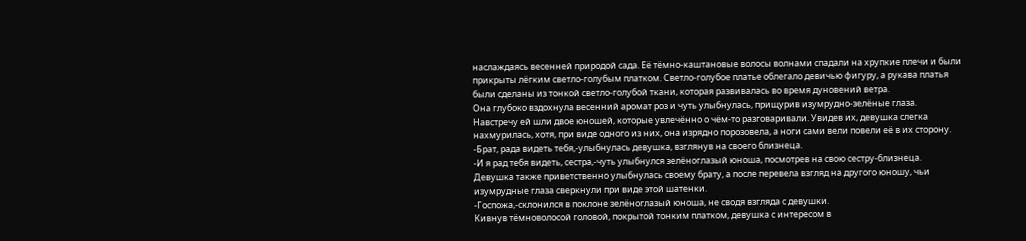наслаждаясь весенней природой сада. Её тёмно-каштановые волосы волнами спадали на хрупкие плечи и были прикрыты лёгким светло-голубым платком. Светло-голубое платье облегало девичью фигуру, а рукава платья были сделаны из тонкой светло-голубой ткани, которая развивалась во время дуновений ветра.
Она глубоко вздохнула весенний аромат роз и чуть улыбнулась, прищурив изумрудно-зелёные глаза. Навстречу ей шли двое юношей, которые увлечённо о чём-то разговаривали. Увидев их, девушка слегка нахмурилась, хотя, при виде одного из них, она изрядно порозовела, а ноги сами вели повели её в их сторону.
-Брат, рада видеть тебя,-улыбнулась девушка, взглянув на своего близнеца.
-И я рад тебя видеть, сестра,-чуть улыбнулся зелёноглазый юноша, посмотрев на свою сестру-близнеца.
Девушка также приветственно улыбнулась своему брату, а после перевела взгляд на другого юношу, чьи изумрудные глаза сверкнули при виде этой шатенки.
-Госпожа,-склонился в поклоне зелёноглазый юноша, не сводя взгляда с девушки.
Кивнув тёмноволосой головой, покрытой тонким платком, девушка с интересом в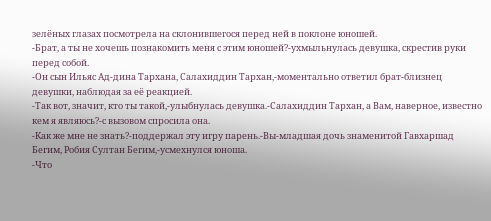зелёных глазах посмотрела на склонившегося перед ней в поклоне юношей.
-Брат, а ты не хочешь познакомить меня с этим юношей?-ухмыльнулась девушка, скрестив руки перед собой.
-Он сын Ильяс Ад-дина Тархана, Салахиддин Тархан,-моментально ответил брат-близнец девушки, наблюдая за её реакцией.
-Так вот, значит, кто ты такой,-улыбнулась девушка.-Салахиддин Тархан, а Вам, наверное, известно кем я являюсь?-с вызовом спросила она.
-Как же мне не знать?-поддержал эту игру парень.-Вы-младшая дочь знаменитой Гавхаршад Бегим, Робия Султан Бегим,-усмехнулся юноша.
-Что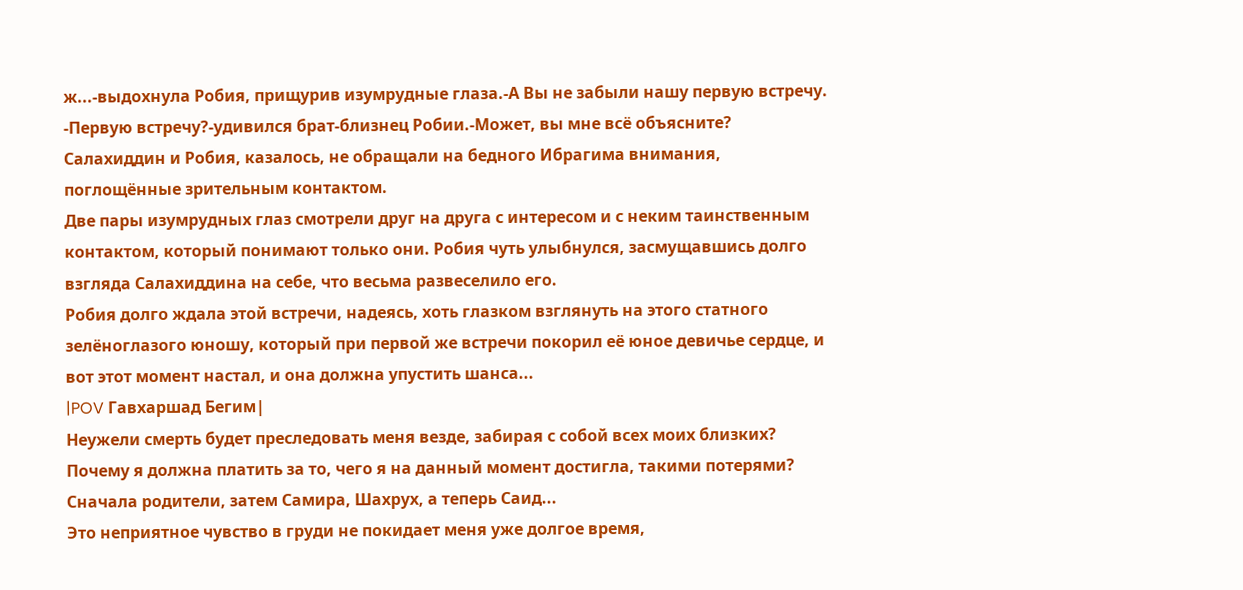ж...-выдохнула Робия, прищурив изумрудные глаза.-А Вы не забыли нашу первую встречу.
-Первую встречу?-удивился брат-близнец Робии.-Может, вы мне всё объясните?
Салахиддин и Робия, казалось, не обращали на бедного Ибрагима внимания, поглощённые зрительным контактом.
Две пары изумрудных глаз смотрели друг на друга с интересом и с неким таинственным контактом, который понимают только они. Робия чуть улыбнулся, засмущавшись долго взгляда Салахиддина на себе, что весьма развеселило его.
Робия долго ждала этой встречи, надеясь, хоть глазком взглянуть на этого статного зелёноглазого юношу, который при первой же встречи покорил её юное девичье сердце, и вот этот момент настал, и она должна упустить шанса...
|POV Гавхаршад Бегим|
Неужели смерть будет преследовать меня везде, забирая с собой всех моих близких? Почему я должна платить за то, чего я на данный момент достигла, такими потерями? Сначала родители, затем Самира, Шахрух, а теперь Саид...
Это неприятное чувство в груди не покидает меня уже долгое время,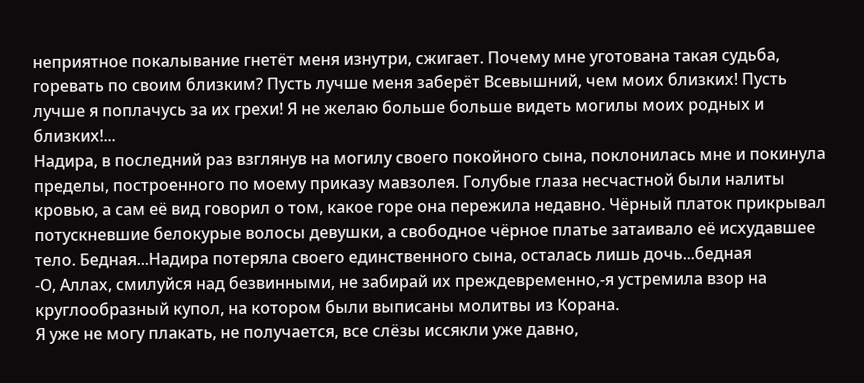неприятное покалывание гнетёт меня изнутри, сжигает. Почему мне уготована такая судьба, горевать по своим близким? Пусть лучше меня заберёт Всевышний, чем моих близких! Пусть лучше я поплачусь за их грехи! Я не желаю больше больше видеть могилы моих родных и близких!...
Надира, в последний раз взглянув на могилу своего покойного сына, поклонилась мне и покинула пределы, построенного по моему приказу мавзолея. Голубые глаза несчастной были налиты кровью, а сам её вид говорил о том, какое горе она пережила недавно. Чёрный платок прикрывал потускневшие белокурые волосы девушки, а свободное чёрное платье затаивало её исхудавшее тело. Бедная...Надира потеряла своего единственного сына, осталась лишь дочь...бедная
-О, Аллах, смилуйся над безвинными, не забирай их преждевременно,-я устремила взор на круглообразный купол, на котором были выписаны молитвы из Корана.
Я уже не могу плакать, не получается, все слёзы иссякли уже давно,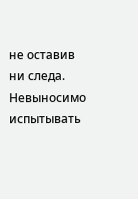не оставив ни следа. Невыносимо испытывать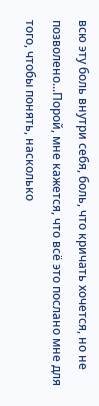всю эту боль внутри себя, боль, что кричать хочется, но не позволено...Порой, мне кажется, что всё это послано мне для того, чтобы понять, насколько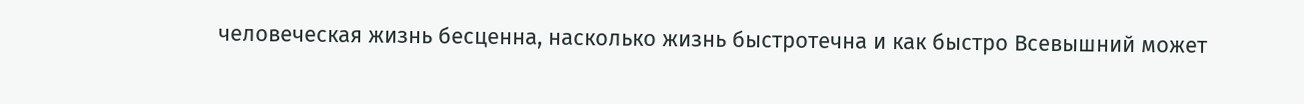человеческая жизнь бесценна, насколько жизнь быстротечна и как быстро Всевышний может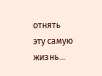отнять эту самую жизнь...